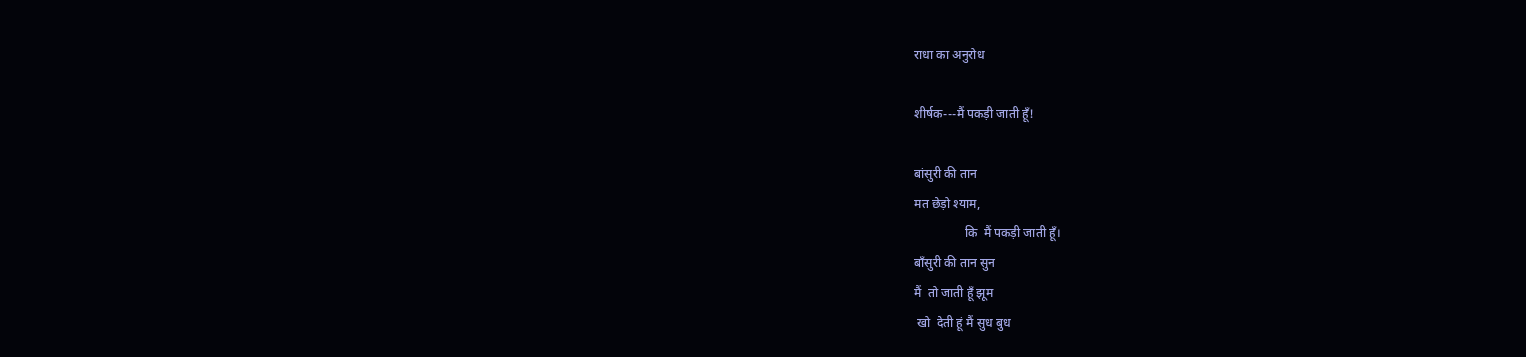राधा का अनुरोध

शीर्षक---मैं पकड़ी जाती हूँ!

बांसुरी की तान
मत छेड़ो श्याम,
                कि  मैं पकड़ी जाती हूँ।
बाँसुरी की तान सुन
मैं  तो जाती हूँ झूम
 खो  देती हूं मैं सुध बुध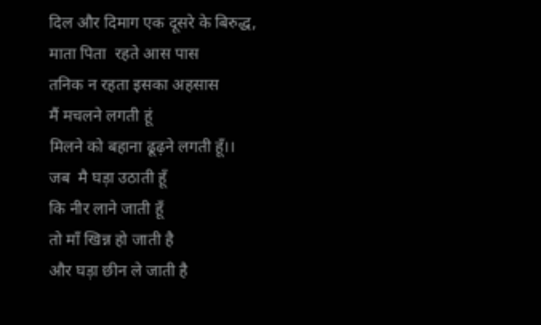दिल और दिमाग एक दूसरे के बिरुद्ध,
माता पिता  रहते आस पास
तनिक न रहता इसका अहसास
मैं मचलने लगती हूं
मिलने को बहाना ढूढ़ने लगती हूँ।।
जब  मै घड़ा उठाती हूँ
कि नीर लाने जाती हूँ
तो माँ खिन्न हो जाती है
और घड़ा छीन ले जाती है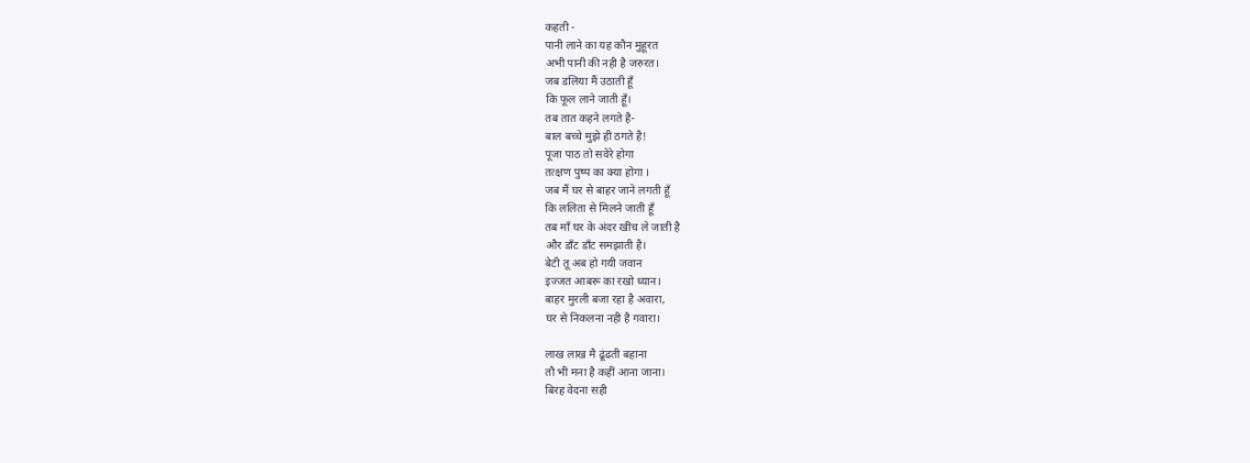कहती -
पानी लाने का यह कौन मुहूरत
अभी पानी की नही है जरुरत।
जब डलिया मैं उठाती हूँ
कि फूल लाने जाती हूँ।
तब तात कहने लगते है-
बाल बच्चे मुझे ही ठगते है!
पूजा पाठ तो सवेरे होगा
तत्क्षण पुष्प का क्या होगा ।
जब मैं घर से बाहर जाने लगती हूँ
कि ललिता से मिलने जाती हूँ
तब माँ घर के अंदर खींच ले जाती है
और डाँट डाँट समझाती है।
बेटी तू अब हो गयी जवान
इज्जत आबरू का रखो ध्यान।
बाहर मुरली बजा रहा है अवारा,
घर से निकलना नही है गवारा।

लाख लाख मै ढूंढती बहाना
तौ भी मना है कहीं आना जाना।
बिरह वेदना सही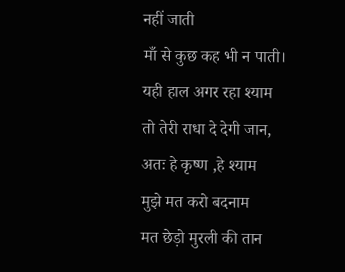नहीं जाती
माँ से कुछ कह भी न पाती।
यही हाल अगर रहा श्याम
तो तेरी राधा दे देगी जान,
अतः हे कृष्ण ,हे श्याम
मुझे मत करो बदनाम
मत छेड़ो मुरली की तान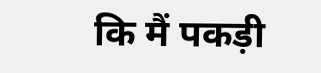कि मैं पकड़ी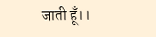जाती हूँ।।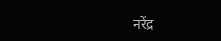नरेंद्र